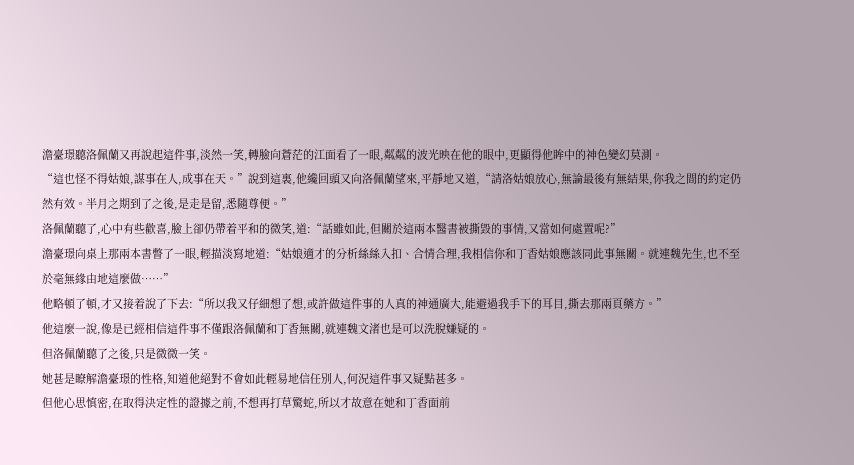澹臺璟聽洛佩蘭又再說起這件事,淡然一笑,轉臉向蒼茫的江面看了一眼,粼粼的波光映在他的眼中,更顯得他眸中的神色變幻莫測。
“這也怪不得姑娘,謀事在人,成事在天。”說到這裏,他纔回頭又向洛佩蘭望來,平靜地又道,“請洛姑娘放心,無論最後有無結果,你我之間的約定仍然有效。半月之期到了之後,是走是留,悉隨尊便。”
洛佩蘭聽了,心中有些歡喜,臉上卻仍帶着平和的微笑,道:“話雖如此,但關於這兩本醫書被撕毀的事情,又當如何處置呢?”
澹臺璟向桌上那兩本書瞥了一眼,輕描淡寫地道:“姑娘適才的分析絲絲入扣、合情合理,我相信你和丁香姑娘應該同此事無關。就連魏先生,也不至於毫無緣由地這麼做……”
他略頓了頓,才又接着說了下去:“所以我又仔細想了想,或許做這件事的人真的神通廣大,能避過我手下的耳目,撕去那兩頁藥方。”
他這麼一說,像是已經相信這件事不僅跟洛佩蘭和丁香無關,就連魏文渚也是可以洗脫嫌疑的。
但洛佩蘭聽了之後,只是微微一笑。
她甚是瞭解澹臺璟的性格,知道他絕對不會如此輕易地信任別人,何況這件事又疑點甚多。
但他心思慎密,在取得決定性的證據之前,不想再打草驚蛇,所以才故意在她和丁香面前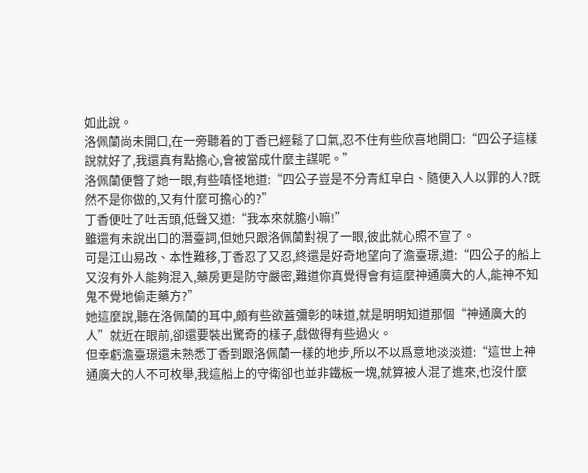如此說。
洛佩蘭尚未開口,在一旁聽着的丁香已經鬆了口氣,忍不住有些欣喜地開口:“四公子這樣說就好了,我還真有點擔心,會被當成什麼主謀呢。”
洛佩蘭便瞥了她一眼,有些嗔怪地道:“四公子豈是不分青紅皁白、隨便入人以罪的人?既然不是你做的,又有什麼可擔心的?”
丁香便吐了吐舌頭,低聲又道:“我本來就膽小嘛!”
雖還有未說出口的潛臺詞,但她只跟洛佩蘭對視了一眼,彼此就心照不宣了。
可是江山易改、本性難移,丁香忍了又忍,終還是好奇地望向了澹臺璟,道:“四公子的船上又沒有外人能夠混入,藥房更是防守嚴密,難道你真覺得會有這麼神通廣大的人,能神不知鬼不覺地偷走藥方?”
她這麼說,聽在洛佩蘭的耳中,頗有些欲蓋彌彰的味道,就是明明知道那個“神通廣大的人”就近在眼前,卻還要裝出驚奇的樣子,戲做得有些過火。
但幸虧澹臺璟還未熟悉丁香到跟洛佩蘭一樣的地步,所以不以爲意地淡淡道:“這世上神通廣大的人不可枚舉,我這船上的守衛卻也並非鐵板一塊,就算被人混了進來,也沒什麼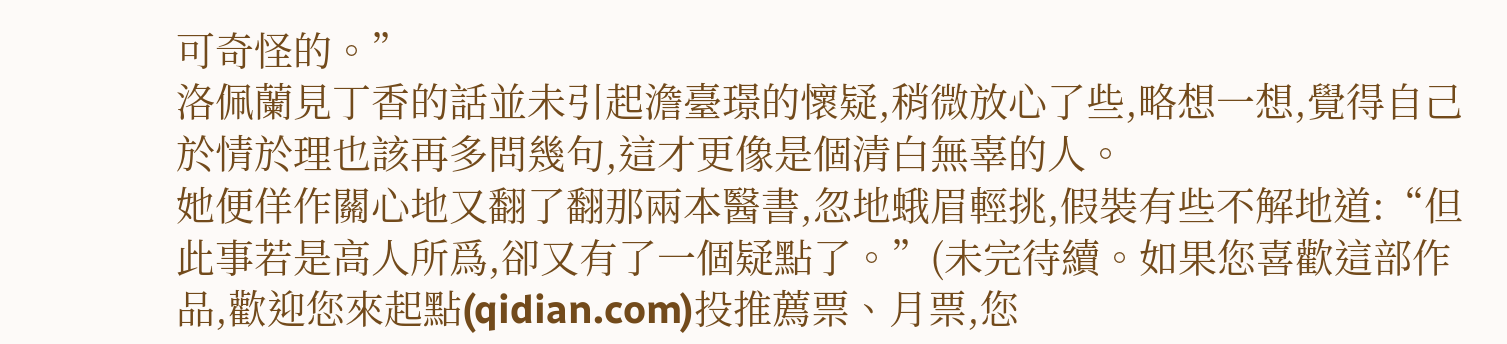可奇怪的。”
洛佩蘭見丁香的話並未引起澹臺璟的懷疑,稍微放心了些,略想一想,覺得自己於情於理也該再多問幾句,這才更像是個清白無辜的人。
她便佯作關心地又翻了翻那兩本醫書,忽地蛾眉輕挑,假裝有些不解地道:“但此事若是高人所爲,卻又有了一個疑點了。”(未完待續。如果您喜歡這部作品,歡迎您來起點(qidian.com)投推薦票、月票,您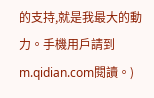的支持,就是我最大的動力。手機用戶請到m.qidian.com閱讀。)